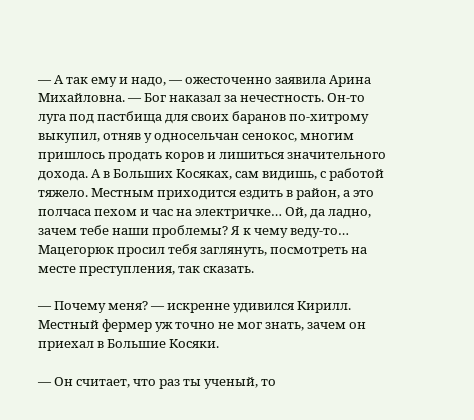— А так ему и надо, — ожесточенно заявила Арина Михайловна. — Бог наказал за нечестность. Он-то луга под пастбища для своих баранов по-хитрому выкупил, отняв у односельчан сенокос, многим пришлось продать коров и лишиться значительного дохода. А в Больших Косяках, сам видишь, с работой тяжело. Местным приходится ездить в район, а это полчаса пехом и час на электричке… Ой, да ладно, зачем тебе наши проблемы? Я к чему веду-то… Мацегорюк просил тебя заглянуть, посмотреть на месте преступления, так сказать.

— Почему меня? — искренне удивился Кирилл. Местный фермер уж точно не мог знать, зачем он приехал в Большие Косяки.

— Он считает, что раз ты ученый, то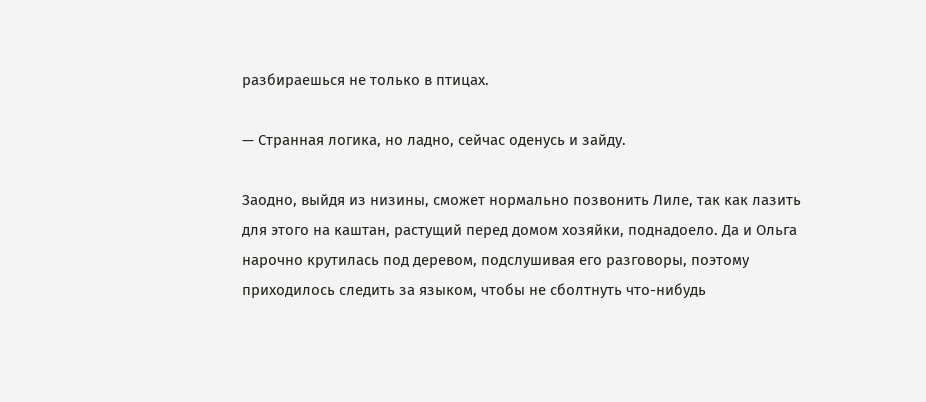разбираешься не только в птицах.

— Странная логика, но ладно, сейчас оденусь и зайду.

Заодно, выйдя из низины, сможет нормально позвонить Лиле, так как лазить для этого на каштан, растущий перед домом хозяйки, поднадоело. Да и Ольга нарочно крутилась под деревом, подслушивая его разговоры, поэтому приходилось следить за языком, чтобы не сболтнуть что-нибудь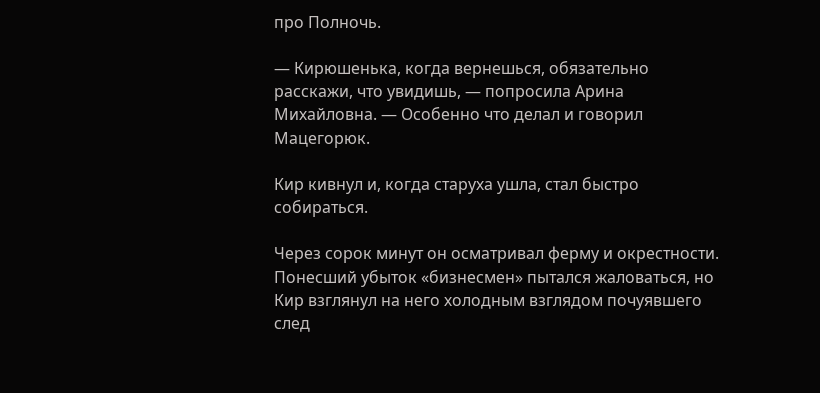про Полночь.

— Кирюшенька, когда вернешься, обязательно расскажи, что увидишь, — попросила Арина Михайловна. — Особенно что делал и говорил Мацегорюк.

Кир кивнул и, когда старуха ушла, стал быстро собираться.

Через сорок минут он осматривал ферму и окрестности. Понесший убыток «бизнесмен» пытался жаловаться, но Кир взглянул на него холодным взглядом почуявшего след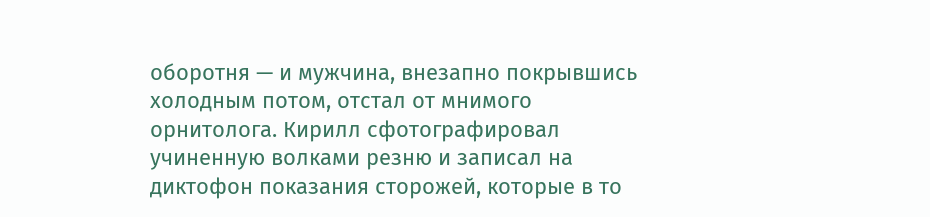оборотня — и мужчина, внезапно покрывшись холодным потом, отстал от мнимого орнитолога. Кирилл сфотографировал учиненную волками резню и записал на диктофон показания сторожей, которые в то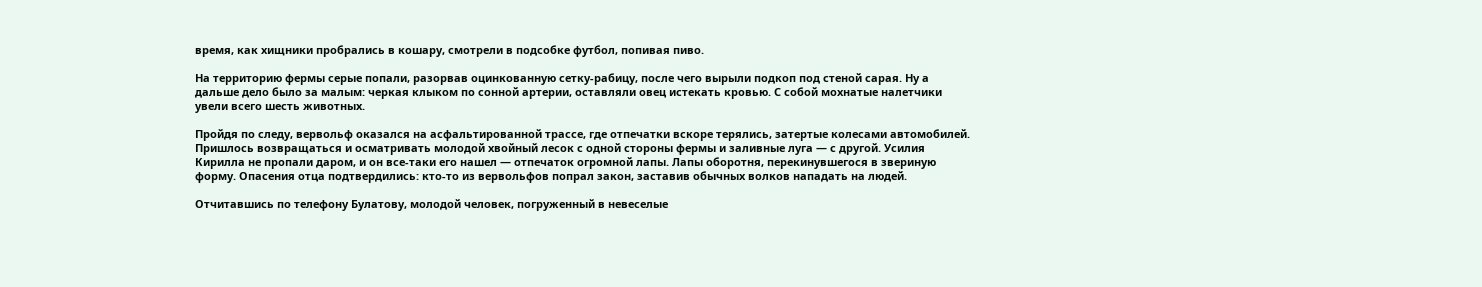время, как хищники пробрались в кошару, смотрели в подсобке футбол, попивая пиво.

На территорию фермы серые попали, разорвав оцинкованную сетку-рабицу, после чего вырыли подкоп под стеной сарая. Ну а дальше дело было за малым: черкая клыком по сонной артерии, оставляли овец истекать кровью. С собой мохнатые налетчики увели всего шесть животных.

Пройдя по следу, вервольф оказался на асфальтированной трассе, где отпечатки вскоре терялись, затертые колесами автомобилей. Пришлось возвращаться и осматривать молодой хвойный лесок с одной стороны фермы и заливные луга — с другой. Усилия Кирилла не пропали даром, и он все-таки его нашел — отпечаток огромной лапы. Лапы оборотня, перекинувшегося в звериную форму. Опасения отца подтвердились: кто-то из вервольфов попрал закон, заставив обычных волков нападать на людей.

Отчитавшись по телефону Булатову, молодой человек, погруженный в невеселые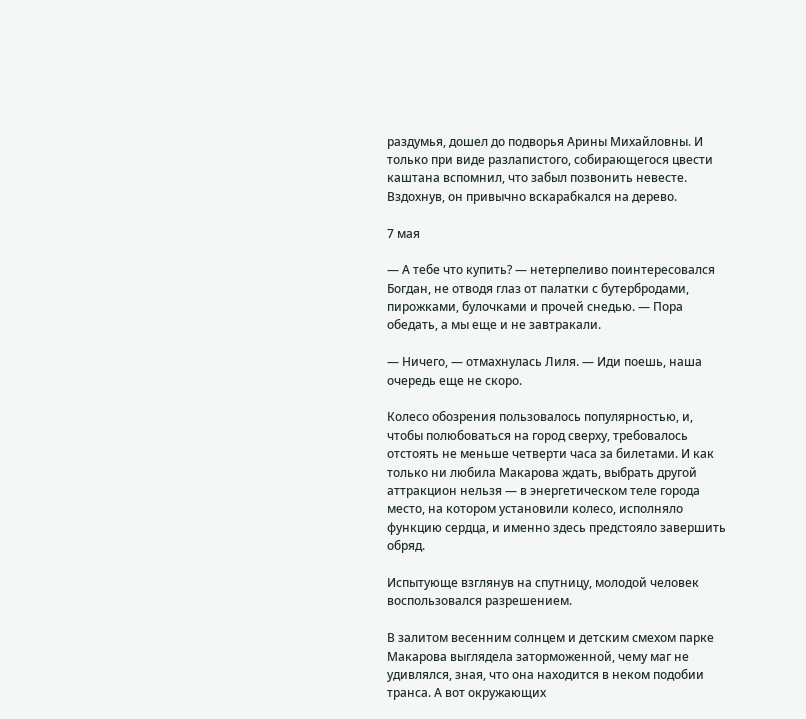раздумья, дошел до подворья Арины Михайловны. И только при виде разлапистого, собирающегося цвести каштана вспомнил, что забыл позвонить невесте. Вздохнув, он привычно вскарабкался на дерево.

7 мая

— А тебе что купить? — нетерпеливо поинтересовался Богдан, не отводя глаз от палатки с бутербродами, пирожками, булочками и прочей снедью. — Пора обедать, а мы еще и не завтракали.

— Ничего, — отмахнулась Лиля. — Иди поешь, наша очередь еще не скоро.

Колесо обозрения пользовалось популярностью, и, чтобы полюбоваться на город сверху, требовалось отстоять не меньше четверти часа за билетами. И как только ни любила Макарова ждать, выбрать другой аттракцион нельзя — в энергетическом теле города место, на котором установили колесо, исполняло функцию сердца, и именно здесь предстояло завершить обряд.

Испытующе взглянув на спутницу, молодой человек воспользовался разрешением.

В залитом весенним солнцем и детским смехом парке Макарова выглядела заторможенной, чему маг не удивлялся, зная, что она находится в неком подобии транса. А вот окружающих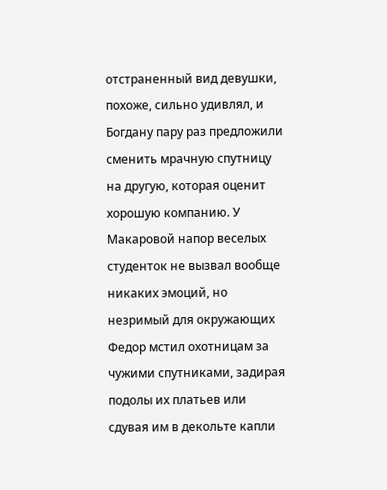отстраненный вид девушки, похоже, сильно удивлял, и Богдану пару раз предложили сменить мрачную спутницу на другую, которая оценит хорошую компанию. У Макаровой напор веселых студенток не вызвал вообще никаких эмоций, но незримый для окружающих Федор мстил охотницам за чужими спутниками, задирая подолы их платьев или сдувая им в декольте капли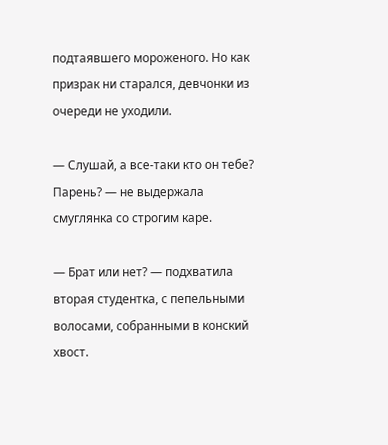подтаявшего мороженого. Но как призрак ни старался, девчонки из очереди не уходили.

— Слушай, а все-таки кто он тебе? Парень? — не выдержала смуглянка со строгим каре.

— Брат или нет? — подхватила вторая студентка, с пепельными волосами, собранными в конский хвост.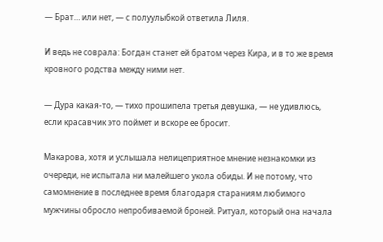— Брат… или нет, — с полуулыбкой ответила Лиля.

И ведь не соврала: Богдан станет ей братом через Кира, и в то же время кровного родства между ними нет.

— Дура какая-то, — тихо прошипела третья девушка, — не удивлюсь, если красавчик это поймет и вскоре ее бросит.

Макарова, хотя и услышала нелицеприятное мнение незнакомки из очереди, не испытала ни малейшего укола обиды. И не потому, что самомнение в последнее время благодаря стараниям любимого мужчины обросло непробиваемой броней. Ритуал, который она начала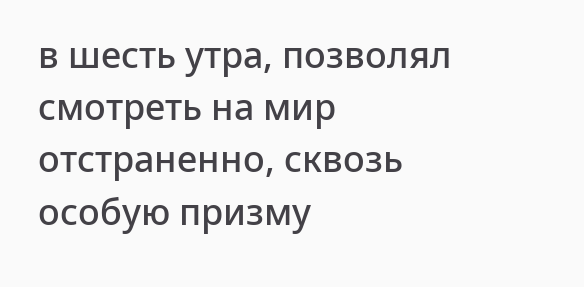в шесть утра, позволял смотреть на мир отстраненно, сквозь особую призму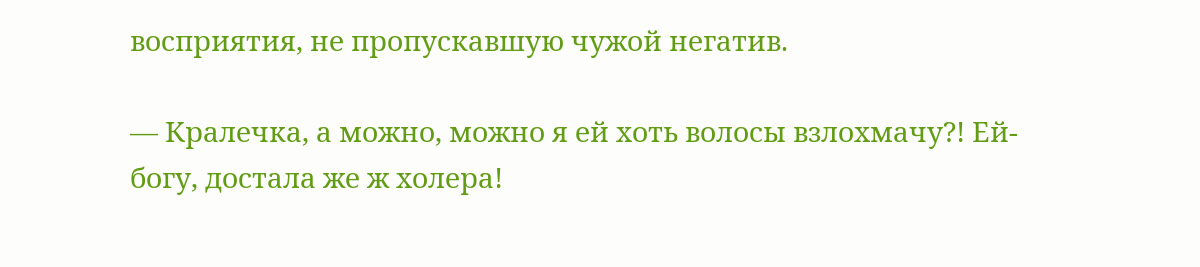восприятия, не пропускавшую чужой негатив.

— Кралечка, а можно, можно я ей хоть волосы взлохмачу?! Ей-богу, достала же ж холера!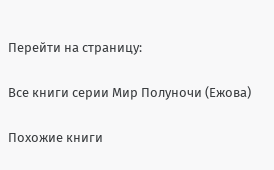Перейти на страницу:

Все книги серии Мир Полуночи (Ежова)

Похожие книги